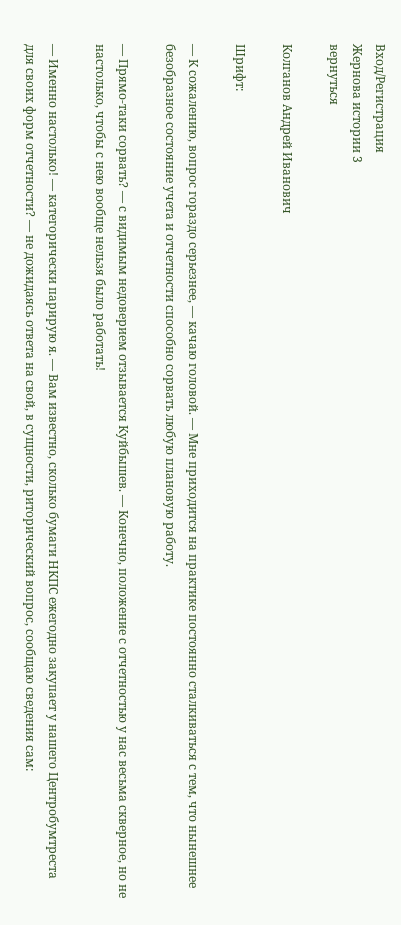Вход/Регистрация
Жернова истории 3
вернуться

Колганов Андрей Иванович

Шрифт:

— К сожалению, вопрос гораздо серьезнее, — качаю головой. — Мне приходится на практике постоянно сталкиваться с тем, что нынешнее безобразное состояние учета и отчетности способно сорвать любую плановую работу.

— Прямо-таки сорвать? — с видимым недоверием отзывается Куйбышев. — Конечно, положение с отчетностью у нас весьма скверное, но не настолько, чтобы с нею вообще нельзя было работать!

— Именно настолько! — категорически парирую я. — Вам известно, сколько бумаги НКПС ежегодно закупает у нашего Центробумтреста для своих форм отчетности? — не дожидаясь ответа на свой, в сущности, риторический вопрос, сообщаю сведения сам: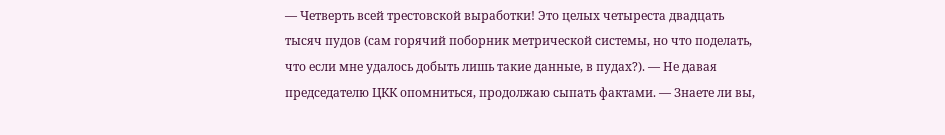— Четверть всей трестовской выработки! Это целых четыреста двадцать тысяч пудов (сам горячий поборник метрической системы, но что поделать, что если мне удалось добыть лишь такие данные, в пудах?). — Не давая председателю ЦКК опомниться, продолжаю сыпать фактами. — Знаете ли вы,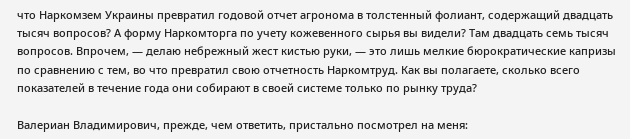что Наркомзем Украины превратил годовой отчет агронома в толстенный фолиант, содержащий двадцать тысяч вопросов? А форму Наркомторга по учету кожевенного сырья вы видели? Там двадцать семь тысяч вопросов. Впрочем, — делаю небрежный жест кистью руки, — это лишь мелкие бюрократические капризы по сравнению с тем, во что превратил свою отчетность Наркомтруд. Как вы полагаете, сколько всего показателей в течение года они собирают в своей системе только по рынку труда?

Валериан Владимирович, прежде, чем ответить, пристально посмотрел на меня: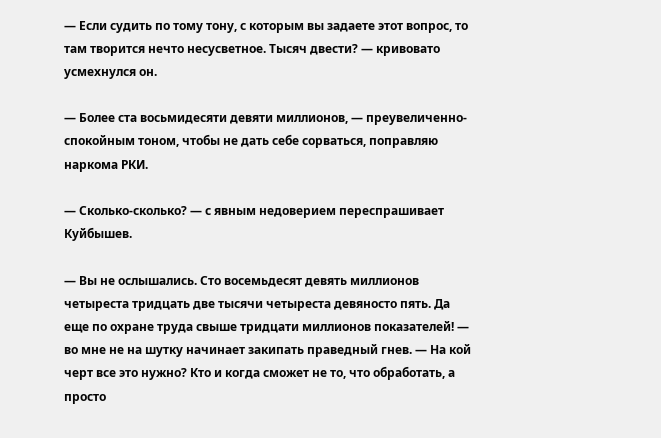— Если судить по тому тону, с которым вы задаете этот вопрос, то там творится нечто несусветное. Тысяч двести? — кривовато усмехнулся он.

— Более ста восьмидесяти девяти миллионов, — преувеличенно-спокойным тоном, чтобы не дать себе сорваться, поправляю наркома РКИ.

— Сколько-сколько? — с явным недоверием переспрашивает Куйбышев.

— Вы не ослышались. Сто восемьдесят девять миллионов четыреста тридцать две тысячи четыреста девяносто пять. Да еще по охране труда свыше тридцати миллионов показателей! — во мне не на шутку начинает закипать праведный гнев. — На кой черт все это нужно? Кто и когда сможет не то, что обработать, а просто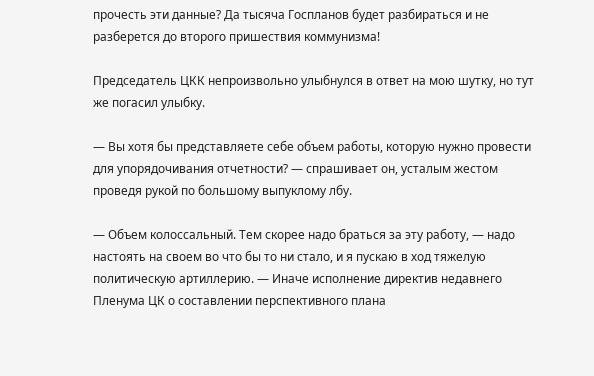прочесть эти данные? Да тысяча Госпланов будет разбираться и не разберется до второго пришествия коммунизма!

Председатель ЦКК непроизвольно улыбнулся в ответ на мою шутку, но тут же погасил улыбку.

— Вы хотя бы представляете себе объем работы, которую нужно провести для упорядочивания отчетности? — спрашивает он, усталым жестом проведя рукой по большому выпуклому лбу.

— Объем колоссальный. Тем скорее надо браться за эту работу, — надо настоять на своем во что бы то ни стало, и я пускаю в ход тяжелую политическую артиллерию. — Иначе исполнение директив недавнего Пленума ЦК о составлении перспективного плана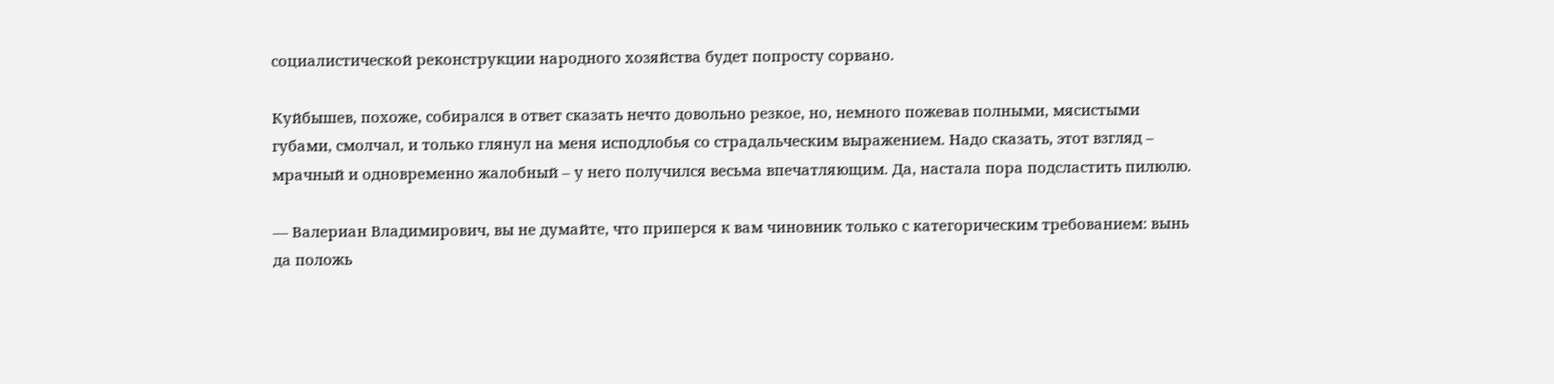социалистической реконструкции народного хозяйства будет попросту сорвано.

Куйбышев, похоже, собирался в ответ сказать нечто довольно резкое, но, немного пожевав полными, мясистыми губами, смолчал, и только глянул на меня исподлобья со страдальческим выражением. Надо сказать, этот взгляд – мрачный и одновременно жалобный – у него получился весьма впечатляющим. Да, настала пора подсластить пилюлю.

— Валериан Владимирович, вы не думайте, что приперся к вам чиновник только с категорическим требованием: вынь да положь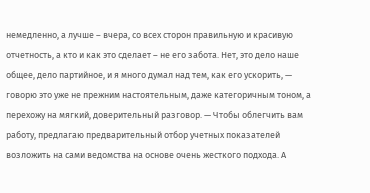немедленно, а лучше – вчера, со всех сторон правильную и красивую отчетность, а кто и как это сделает – не его забота. Нет, это дело наше общее, дело партийное, и я много думал над тем, как его ускорить, — говорю это уже не прежним настоятельным, даже категоричным тоном, а перехожу на мягкий, доверительный разговор. — Чтобы облегчить вам работу, предлагаю предварительный отбор учетных показателей возложить на сами ведомства на основе очень жесткого подхода. А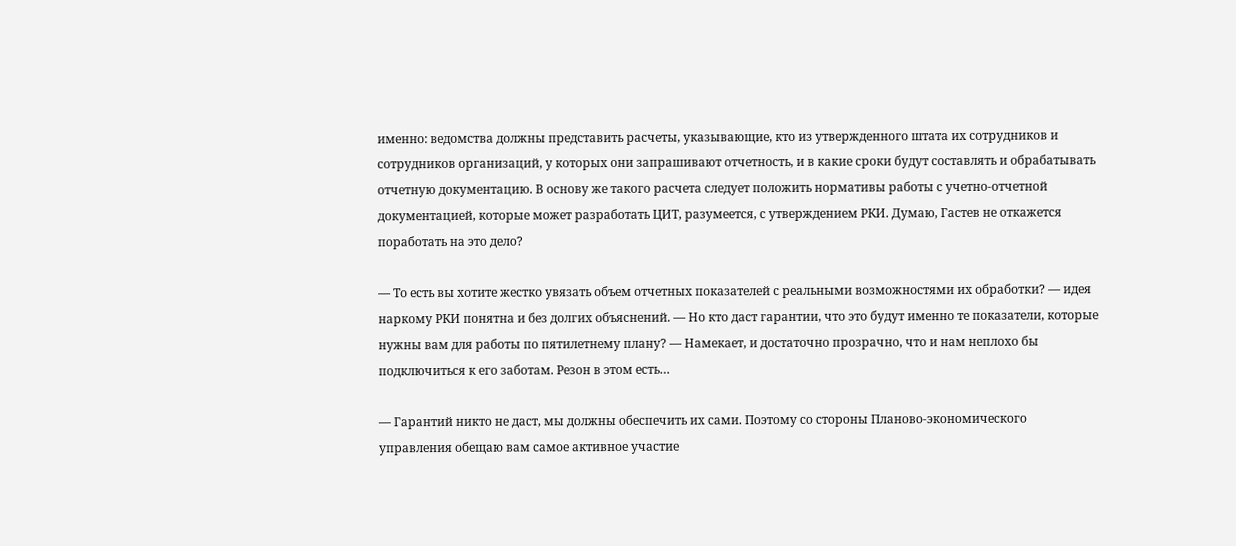именно: ведомства должны представить расчеты, указывающие, кто из утвержденного штата их сотрудников и сотрудников организаций, у которых они запрашивают отчетность, и в какие сроки будут составлять и обрабатывать отчетную документацию. В основу же такого расчета следует положить нормативы работы с учетно-отчетной документацией, которые может разработать ЦИТ, разумеется, с утверждением РКИ. Думаю, Гастев не откажется поработать на это дело?

— То есть вы хотите жестко увязать объем отчетных показателей с реальными возможностями их обработки? — идея наркому РКИ понятна и без долгих объяснений. — Но кто даст гарантии, что это будут именно те показатели, которые нужны вам для работы по пятилетнему плану? — Намекает, и достаточно прозрачно, что и нам неплохо бы подключиться к его заботам. Резон в этом есть…

— Гарантий никто не даст, мы должны обеспечить их сами. Поэтому со стороны Планово-экономического управления обещаю вам самое активное участие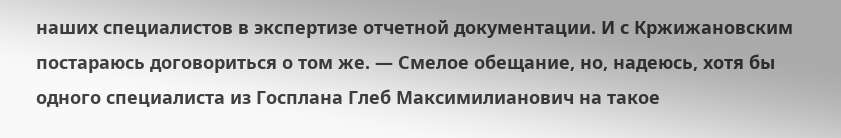наших специалистов в экспертизе отчетной документации. И с Кржижановским постараюсь договориться о том же. — Смелое обещание, но, надеюсь, хотя бы одного специалиста из Госплана Глеб Максимилианович на такое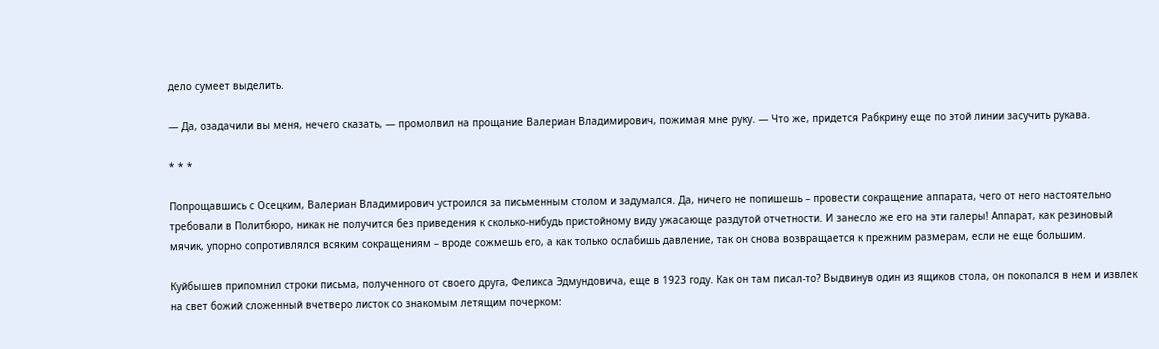дело сумеет выделить.

— Да, озадачили вы меня, нечего сказать, — промолвил на прощание Валериан Владимирович, пожимая мне руку. — Что же, придется Рабкрину еще по этой линии засучить рукава.

* * *

Попрощавшись с Осецким, Валериан Владимирович устроился за письменным столом и задумался. Да, ничего не попишешь – провести сокращение аппарата, чего от него настоятельно требовали в Политбюро, никак не получится без приведения к сколько-нибудь пристойному виду ужасающе раздутой отчетности. И занесло же его на эти галеры! Аппарат, как резиновый мячик, упорно сопротивлялся всяким сокращениям – вроде сожмешь его, а как только ослабишь давление, так он снова возвращается к прежним размерам, если не еще большим.

Куйбышев припомнил строки письма, полученного от своего друга, Феликса Эдмундовича, еще в 1923 году. Как он там писал-то? Выдвинув один из ящиков стола, он покопался в нем и извлек на свет божий сложенный вчетверо листок со знакомым летящим почерком: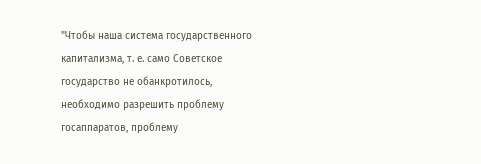"Чтобы наша система государственного капитализма, т. е. само Советское государство не обанкротилось, необходимо разрешить проблему госаппаратов, проблему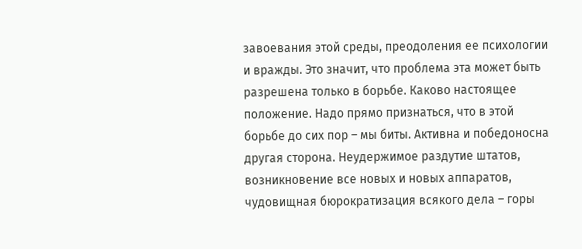завоевания этой среды, преодоления ее психологии и вражды. Это значит, что проблема эта может быть разрешена только в борьбе. Каково настоящее положение. Надо прямо признаться, что в этой борьбе до сих пор – мы биты. Активна и победоносна другая сторона. Неудержимое раздутие штатов, возникновение все новых и новых аппаратов, чудовищная бюрократизация всякого дела – горы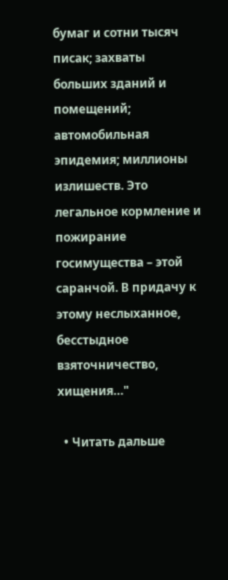бумаг и сотни тысяч писак; захваты больших зданий и помещений; автомобильная эпидемия; миллионы излишеств. Это легальное кормление и пожирание госимущества – этой саранчой. В придачу к этому неслыханное, бесстыдное взяточничество, хищения…"

  • Читать дальше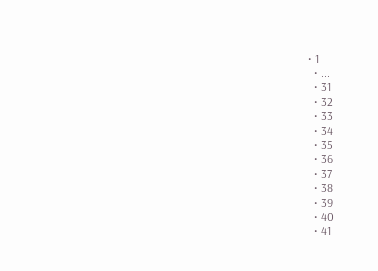• 1
  • ...
  • 31
  • 32
  • 33
  • 34
  • 35
  • 36
  • 37
  • 38
  • 39
  • 40
  • 41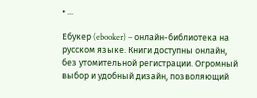• ...

Ебукер (ebooker) – онлайн-библиотека на русском языке. Книги доступны онлайн, без утомительной регистрации. Огромный выбор и удобный дизайн, позволяющий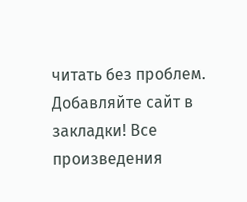читать без проблем. Добавляйте сайт в закладки! Все произведения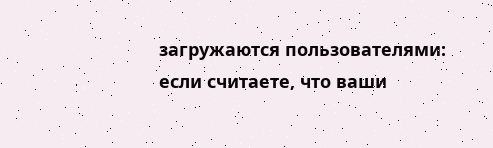загружаются пользователями: если считаете, что ваши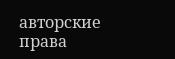авторские права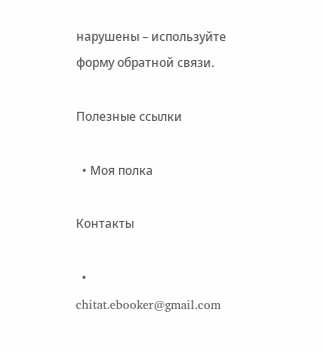нарушены – используйте форму обратной связи.

Полезные ссылки

  • Моя полка

Контакты

  • chitat.ebooker@gmail.com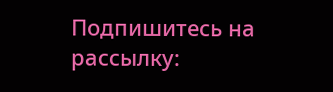Подпишитесь на рассылку: